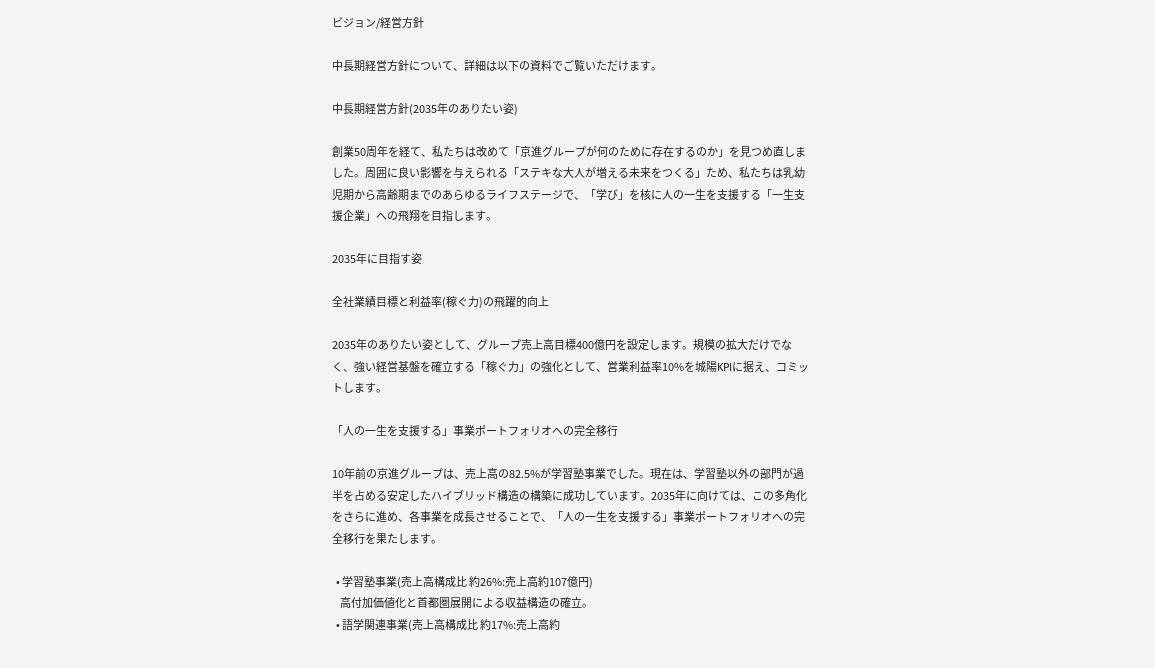ビジョン/経営方針

中長期経営方針について、詳細は以下の資料でご覧いただけます。

中長期経営方針(2035年のありたい姿)

創業50周年を経て、私たちは改めて「京進グループが何のために存在するのか」を見つめ直しました。周囲に良い影響を与えられる「ステキな大人が増える未来をつくる」ため、私たちは乳幼児期から高齢期までのあらゆるライフステージで、「学び」を核に人の一生を支援する「一生支援企業」への飛翔を目指します。

2035年に目指す姿

全社業績目標と利益率(稼ぐ力)の飛躍的向上

2035年のありたい姿として、グループ売上高目標400億円を設定します。規模の拡大だけでなく、強い経営基盤を確立する「稼ぐ力」の強化として、営業利益率10%を城陽KPIに据え、コミットします。

「人の一生を支援する」事業ポートフォリオへの完全移行

10年前の京進グループは、売上高の82.5%が学習塾事業でした。現在は、学習塾以外の部門が過半を占める安定したハイブリッド構造の構築に成功しています。2035年に向けては、この多角化をさらに進め、各事業を成長させることで、「人の一生を支援する」事業ポートフォリオへの完全移行を果たします。

  • 学習塾事業(売上高構成比 約26%:売上高約107億円)
    高付加価値化と首都圏展開による収益構造の確立。
  • 語学関連事業(売上高構成比 約17%:売上高約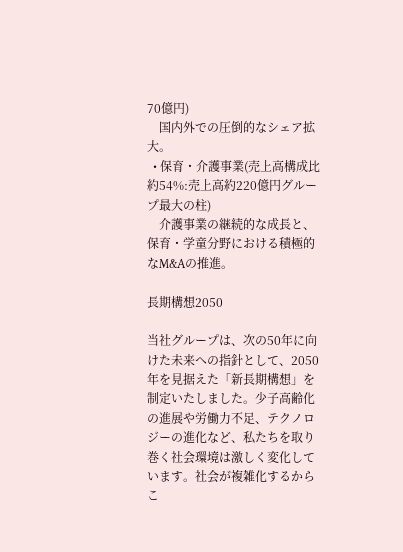70億円)
    国内外での圧倒的なシェア拡大。
  • 保育・介護事業(売上高構成比 約54%:売上高約220億円グループ最大の柱)
    介護事業の継続的な成長と、保育・学童分野における積極的なM&Aの推進。

長期構想2050

当社グループは、次の50年に向けた未来への指針として、2050年を見据えた「新長期構想」を制定いたしました。少子高齢化の進展や労働力不足、テクノロジーの進化など、私たちを取り巻く社会環境は激しく変化しています。社会が複雑化するからこ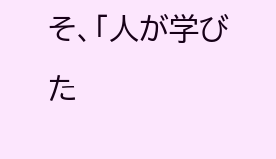そ、「人が学びた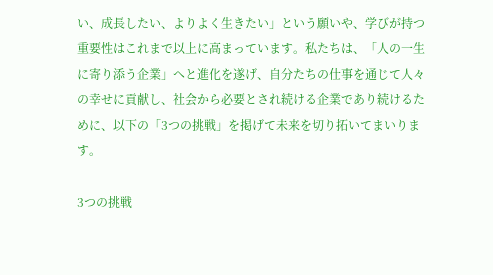い、成長したい、よりよく生きたい」という願いや、学びが持つ重要性はこれまで以上に高まっています。私たちは、「人の一生に寄り添う企業」へと進化を遂げ、自分たちの仕事を通じて人々の幸せに貢献し、社会から必要とされ続ける企業であり続けるために、以下の「3つの挑戦」を掲げて未来を切り拓いてまいります。

3つの挑戦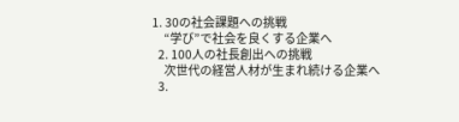1. 30の社会課題への挑戦
    “学び”で社会を良くする企業へ
  2. 100人の社長創出への挑戦
    次世代の経営人材が生まれ続ける企業へ
  3.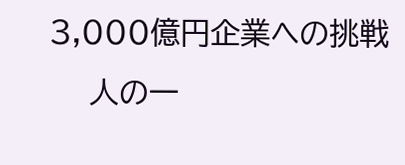3,000億円企業への挑戦
    人の一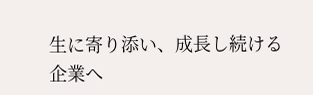生に寄り添い、成長し続ける企業へ